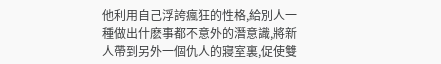他利用自己浮誇瘋狂的性格,給別人一種做出什麽事都不意外的潛意識,將新人帶到另外一個仇人的寢室裏,促使雙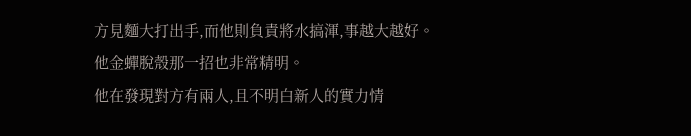方見麵大打出手,而他則負責將水搞渾,事越大越好。
他金蟬脫殼那一招也非常精明。
他在發現對方有兩人,且不明白新人的實力情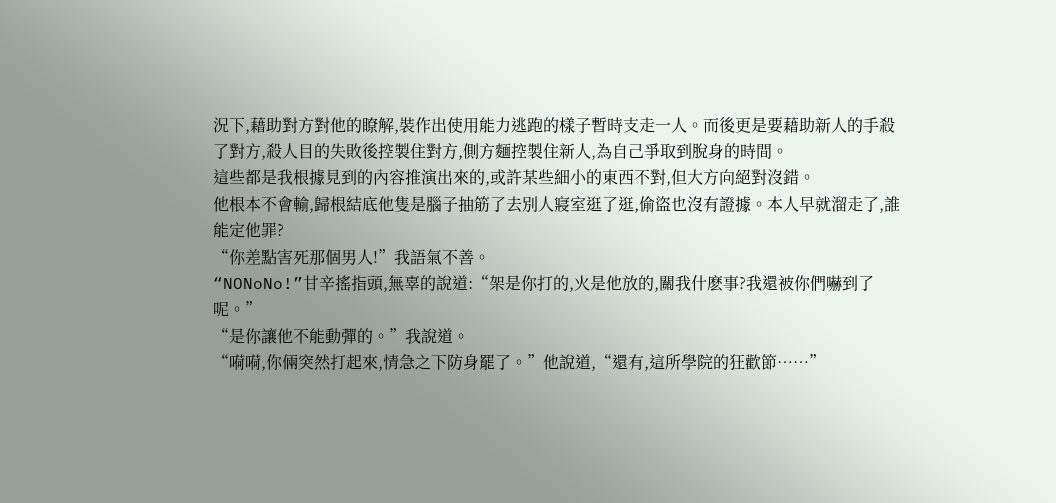況下,藉助對方對他的瞭解,裝作出使用能力逃跑的樣子暫時支走一人。而後更是要藉助新人的手殺了對方,殺人目的失敗後控製住對方,側方麵控製住新人,為自己爭取到脫身的時間。
這些都是我根據見到的內容推演出來的,或許某些細小的東西不對,但大方向絕對沒錯。
他根本不會輸,歸根結底他隻是腦子抽筋了去別人寢室逛了逛,偷盜也沒有證據。本人早就溜走了,誰能定他罪?
“你差點害死那個男人!”我語氣不善。
“NONoNo!”甘辛搖指頭,無辜的說道:“架是你打的,火是他放的,關我什麽事?我還被你們嚇到了呢。”
“是你讓他不能動彈的。”我說道。
“嗬嗬,你倆突然打起來,情急之下防身罷了。”他說道,“還有,這所學院的狂歡節……”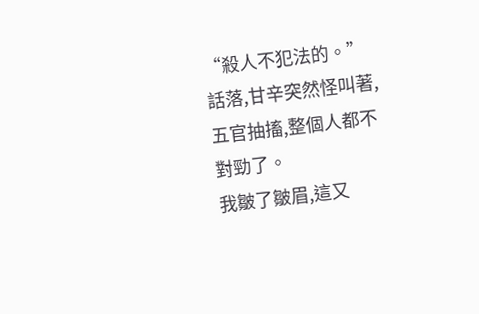“殺人不犯法的。”
話落,甘辛突然怪叫著,五官抽搐,整個人都不對勁了。
我皺了皺眉,這又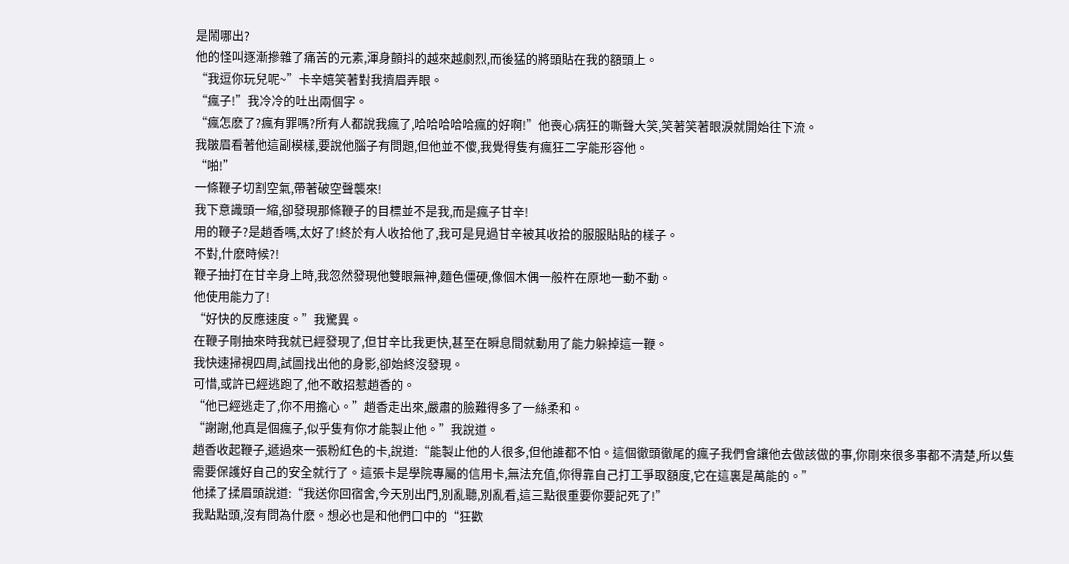是鬧哪出?
他的怪叫逐漸摻雜了痛苦的元素,渾身顫抖的越來越劇烈,而後猛的將頭貼在我的額頭上。
“我逗你玩兒呢~”卡辛嬉笑著對我擠眉弄眼。
“瘋子!”我冷冷的吐出兩個字。
“瘋怎麽了?瘋有罪嗎?所有人都說我瘋了,哈哈哈哈哈瘋的好啊!”他喪心病狂的嘶聲大笑,笑著笑著眼淚就開始往下流。
我皺眉看著他這副模樣,要說他腦子有問題,但他並不傻,我覺得隻有瘋狂二字能形容他。
“啪!”
一條鞭子切割空氣,帶著破空聲襲來!
我下意識頭一縮,卻發現那條鞭子的目標並不是我,而是瘋子甘辛!
用的鞭子?是趙香嗎,太好了!終於有人收拾他了,我可是見過甘辛被其收拾的服服貼貼的樣子。
不對,什麽時候?!
鞭子抽打在甘辛身上時,我忽然發現他雙眼無神,麵色僵硬,像個木偶一般杵在原地一動不動。
他使用能力了!
“好快的反應速度。”我驚異。
在鞭子剛抽來時我就已經發現了,但甘辛比我更快,甚至在瞬息間就動用了能力躲掉這一鞭。
我快速掃視四周,試圖找出他的身影,卻始終沒發現。
可惜,或許已經逃跑了,他不敢招惹趙香的。
“他已經逃走了,你不用擔心。”趙香走出來,嚴肅的臉難得多了一絲柔和。
“謝謝,他真是個瘋子,似乎隻有你才能製止他。”我說道。
趙香收起鞭子,遞過來一張粉紅色的卡,說道:“能製止他的人很多,但他誰都不怕。這個徹頭徹尾的瘋子我們會讓他去做該做的事,你剛來很多事都不清楚,所以隻需要保護好自己的安全就行了。這張卡是學院專屬的信用卡,無法充值,你得靠自己打工爭取額度,它在這裏是萬能的。”
他揉了揉眉頭說道:“我送你回宿舍,今天別出門,別亂聽,別亂看,這三點很重要你要記死了!”
我點點頭,沒有問為什麽。想必也是和他們口中的“狂歡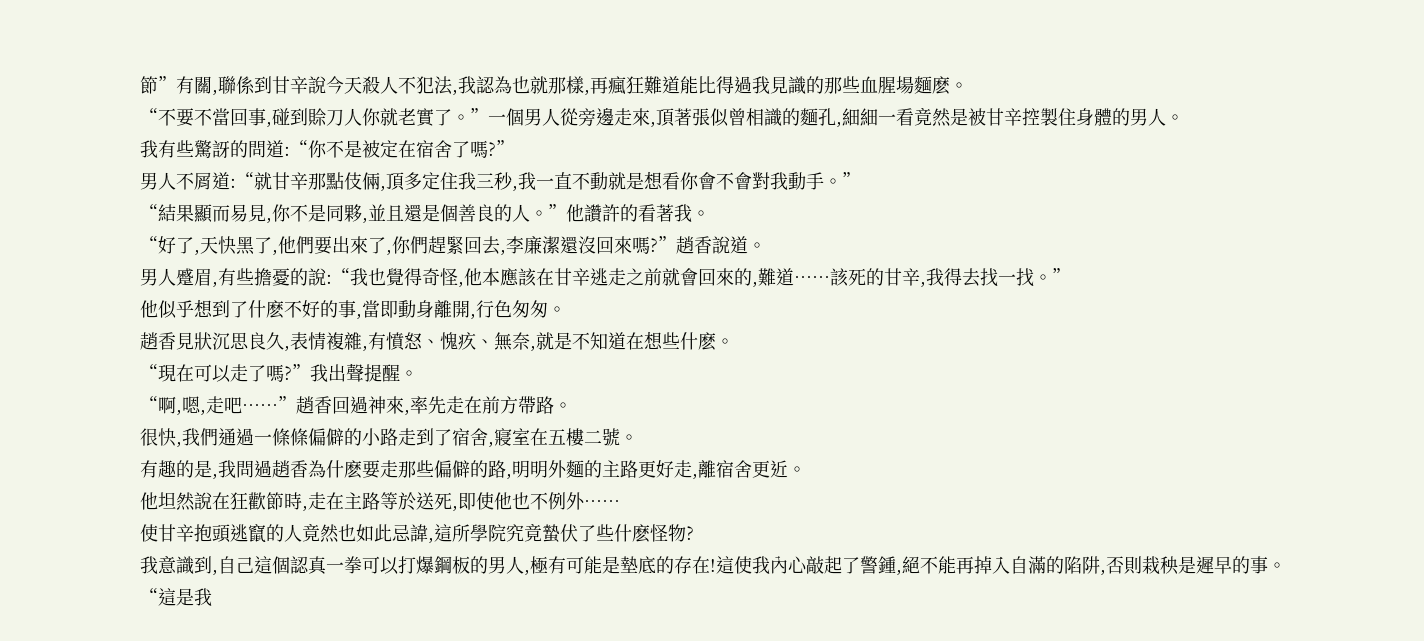節”有關,聯係到甘辛說今天殺人不犯法,我認為也就那樣,再瘋狂難道能比得過我見識的那些血腥場麵麽。
“不要不當回事,碰到賒刀人你就老實了。”一個男人從旁邊走來,頂著張似曾相識的麵孔,細細一看竟然是被甘辛控製住身體的男人。
我有些驚訝的問道:“你不是被定在宿舍了嗎?”
男人不屑道:“就甘辛那點伎倆,頂多定住我三秒,我一直不動就是想看你會不會對我動手。”
“結果顯而易見,你不是同夥,並且還是個善良的人。”他讚許的看著我。
“好了,天快黑了,他們要出來了,你們趕緊回去,李廉潔還沒回來嗎?”趙香說道。
男人蹙眉,有些擔憂的說:“我也覺得奇怪,他本應該在甘辛逃走之前就會回來的,難道……該死的甘辛,我得去找一找。”
他似乎想到了什麽不好的事,當即動身離開,行色匆匆。
趙香見狀沉思良久,表情複雜,有憤怒、愧疚、無奈,就是不知道在想些什麽。
“現在可以走了嗎?”我出聲提醒。
“啊,嗯,走吧……”趙香回過神來,率先走在前方帶路。
很快,我們通過一條條偏僻的小路走到了宿舍,寢室在五樓二號。
有趣的是,我問過趙香為什麽要走那些偏僻的路,明明外麵的主路更好走,離宿舍更近。
他坦然說在狂歡節時,走在主路等於送死,即使他也不例外……
使甘辛抱頭逃竄的人竟然也如此忌諱,這所學院究竟蟄伏了些什麽怪物?
我意識到,自己這個認真一拳可以打爆鋼板的男人,極有可能是墊底的存在!這使我內心敲起了警鍾,絕不能再掉入自滿的陷阱,否則栽秧是遲早的事。
“這是我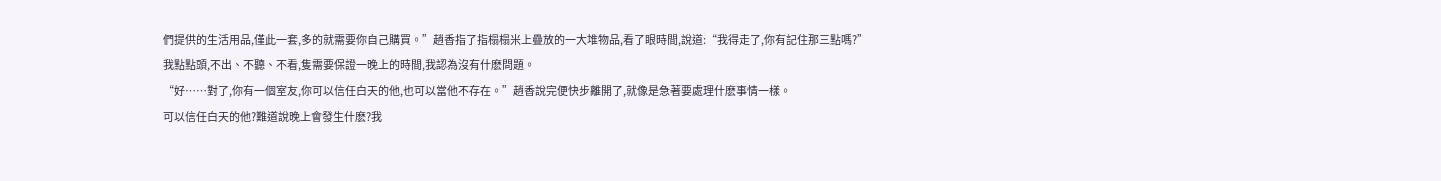們提供的生活用品,僅此一套,多的就需要你自己購買。”趙香指了指榻榻米上疊放的一大堆物品,看了眼時間,說道:“我得走了,你有記住那三點嗎?”
我點點頭,不出、不聽、不看,隻需要保證一晚上的時間,我認為沒有什麽問題。
“好……對了,你有一個室友,你可以信任白天的他,也可以當他不存在。”趙香說完便快步離開了,就像是急著要處理什麽事情一樣。
可以信任白天的他?難道說晚上會發生什麽?我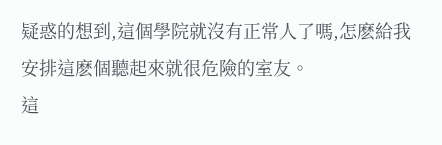疑惑的想到,這個學院就沒有正常人了嗎,怎麽給我安排這麽個聽起來就很危險的室友。
這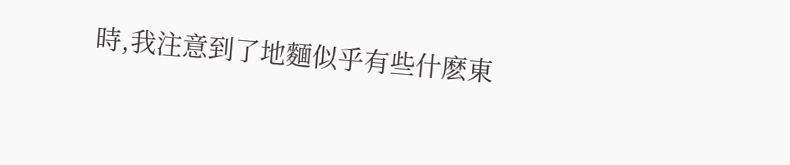時,我注意到了地麵似乎有些什麽東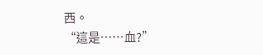西。
“這是……血?”